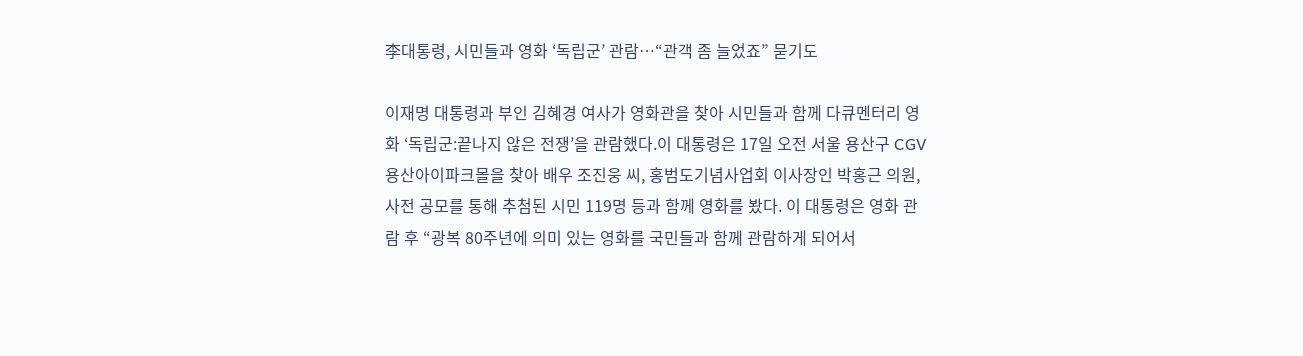李대통령, 시민들과 영화 ‘독립군’ 관람…“관객 좀 늘었죠” 묻기도

이재명 대통령과 부인 김혜경 여사가 영화관을 찾아 시민들과 함께 다큐멘터리 영화 ‘독립군:끝나지 않은 전쟁’을 관람했다.이 대통령은 17일 오전 서울 용산구 CGV용산아이파크몰을 찾아 배우 조진웅 씨, 홍범도기념사업회 이사장인 박홍근 의원, 사전 공모를 통해 추첨된 시민 119명 등과 함께 영화를 봤다. 이 대통령은 영화 관람 후 “광복 80주년에 의미 있는 영화를 국민들과 함께 관람하게 되어서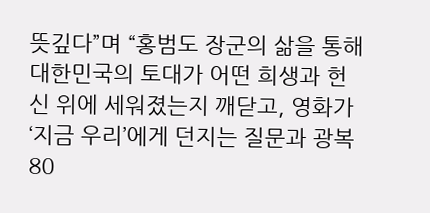뜻깊다”며 “홍범도 장군의 삶을 통해 대한민국의 토대가 어떤 희생과 헌신 위에 세워졌는지 깨닫고, 영화가 ‘지금 우리’에게 던지는 질문과 광복 80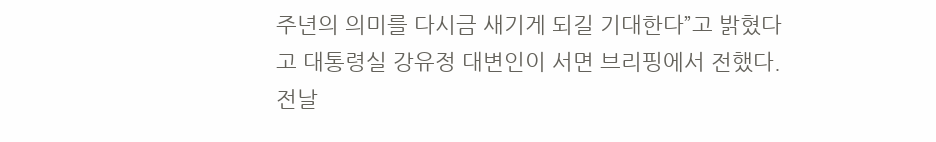주년의 의미를 다시금 새기게 되길 기대한다”고 밝혔다고 대통령실 강유정 대변인이 서면 브리핑에서 전했다.전날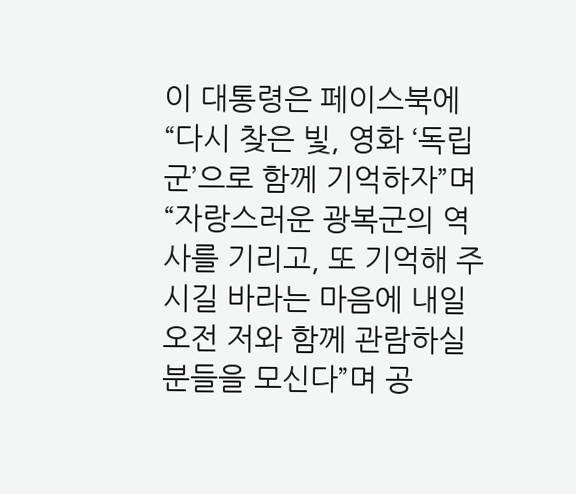이 대통령은 페이스북에 “다시 찾은 빛, 영화 ‘독립군’으로 함께 기억하자”며 “자랑스러운 광복군의 역사를 기리고, 또 기억해 주시길 바라는 마음에 내일 오전 저와 함께 관람하실 분들을 모신다”며 공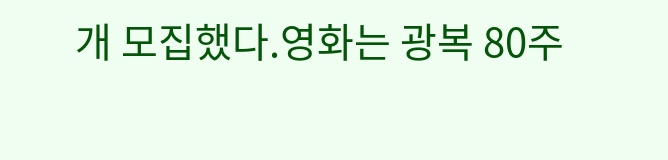개 모집했다.영화는 광복 80주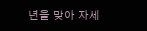년을 맞아 자세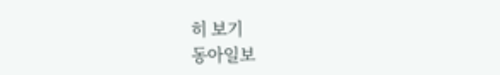히 보기
동아일보